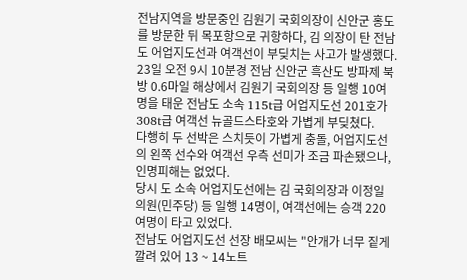전남지역을 방문중인 김원기 국회의장이 신안군 홍도를 방문한 뒤 목포항으로 귀항하다, 김 의장이 탄 전남도 어업지도선과 여객선이 부딪치는 사고가 발생했다.
23일 오전 9시 10분경 전남 신안군 흑산도 방파제 북방 0.6마일 해상에서 김원기 국회의장 등 일행 10여명을 태운 전남도 소속 115t급 어업지도선 201호가 308t급 여객선 뉴골드스타호와 가볍게 부딪쳤다.
다행히 두 선박은 스치듯이 가볍게 충돌, 어업지도선의 왼쪽 선수와 여객선 우측 선미가 조금 파손됐으나, 인명피해는 없었다.
당시 도 소속 어업지도선에는 김 국회의장과 이정일 의원(민주당) 등 일행 14명이, 여객선에는 승객 220여명이 타고 있었다.
전남도 어업지도선 선장 배모씨는 "안개가 너무 짙게 깔려 있어 13 ~ 14노트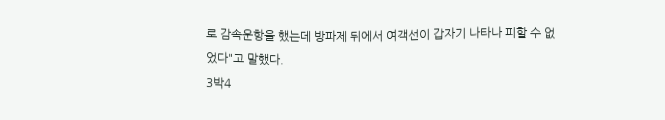로 감속운항을 했는데 방파제 뒤에서 여객선이 갑자기 나타나 피할 수 없었다"고 말했다.
3박4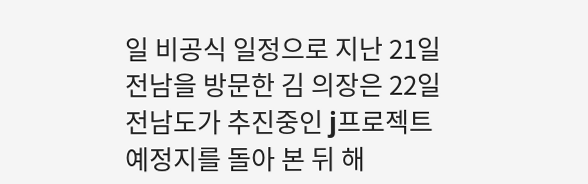일 비공식 일정으로 지난 21일 전남을 방문한 김 의장은 22일 전남도가 추진중인 j프로젝트 예정지를 돌아 본 뒤 해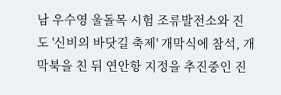남 우수영 울돌목 시험 조류발전소와 진도 '신비의 바닷길 축제' 개막식에 참석, 개막북을 친 뒤 연안항 지정을 추진중인 진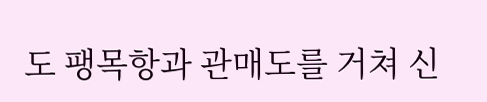도 팽목항과 관매도를 거쳐 신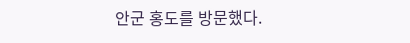안군 홍도를 방문했다.